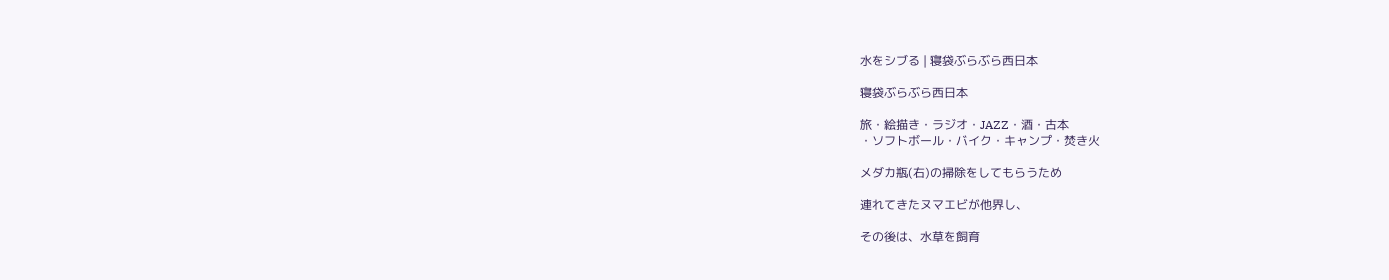水をシブる | 寝袋ぶらぶら西日本

寝袋ぶらぶら西日本

旅・絵描き・ラジオ・JAZZ・酒・古本
・ソフトボール・バイク・キャンプ・焚き火

メダカ瓶(右)の掃除をしてもらうため

連れてきたヌマエビが他界し、

その後は、水草を飼育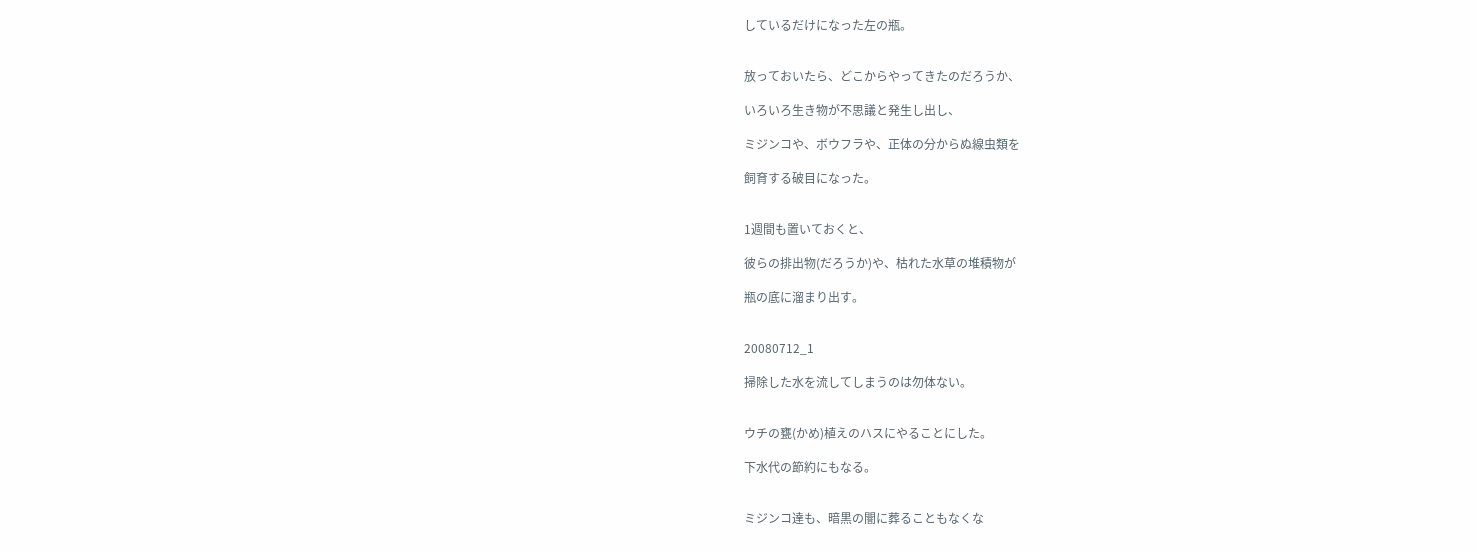しているだけになった左の瓶。


放っておいたら、どこからやってきたのだろうか、

いろいろ生き物が不思議と発生し出し、

ミジンコや、ボウフラや、正体の分からぬ線虫類を

飼育する破目になった。


1週間も置いておくと、

彼らの排出物(だろうか)や、枯れた水草の堆積物が

瓶の底に溜まり出す。


20080712_1

掃除した水を流してしまうのは勿体ない。


ウチの甕(かめ)植えのハスにやることにした。

下水代の節約にもなる。


ミジンコ達も、暗黒の闇に葬ることもなくな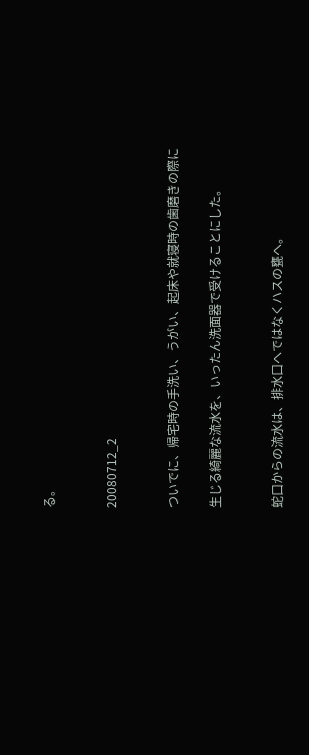る。


20080712_2


ついでに、帰宅時の手洗い、うがい、起床や就寝時の歯磨きの際に

生じる綺麗な流水を、いったん洗面器で受けることにした。


蛇口からの流水は、排水口へではなくハスの甕へ。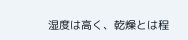湿度は高く、乾燥とは程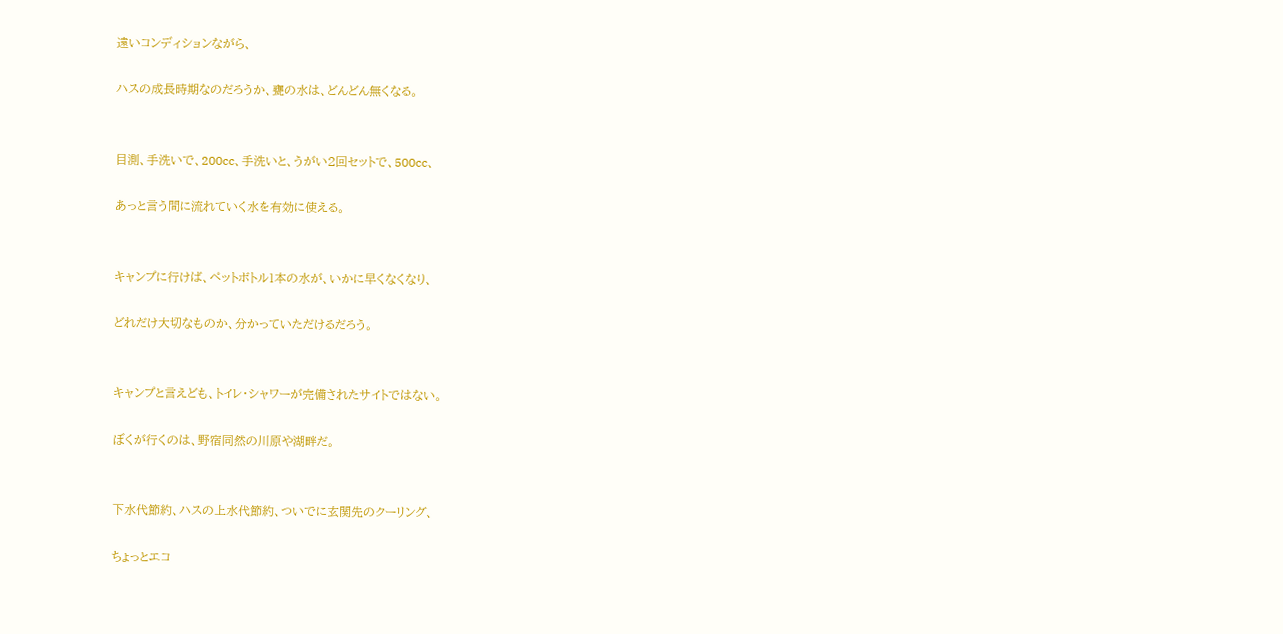遠いコンディションながら、

ハスの成長時期なのだろうか、甕の水は、どんどん無くなる。


目測、手洗いで、200cc、手洗いと、うがい2回セットで、500cc、

あっと言う間に流れていく水を有効に使える。


キャンプに行けば、ペットボトル1本の水が、いかに早くなくなり、

どれだけ大切なものか、分かっていただけるだろう。


キャンプと言えども、トイレ・シャワーが完備されたサイトではない。

ぼくが行くのは、野宿同然の川原や湖畔だ。


下水代節約、ハスの上水代節約、ついでに玄関先のクーリング、

ちょっとエコ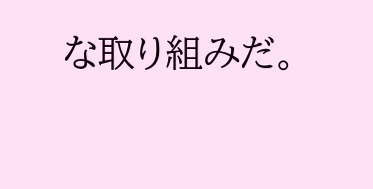な取り組みだ。